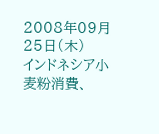2008年09月25日(木)
インドネシア小麦粉消費、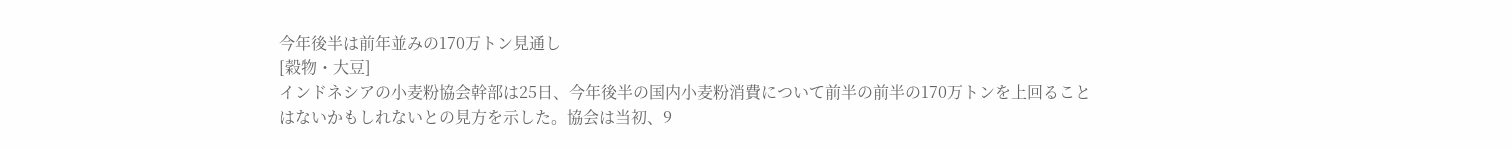今年後半は前年並みの170万トン見通し
[穀物・大豆]
インドネシアの小麦粉協会幹部は25日、今年後半の国内小麦粉消費について前半の前半の170万トンを上回ることはないかもしれないとの見方を示した。協会は当初、9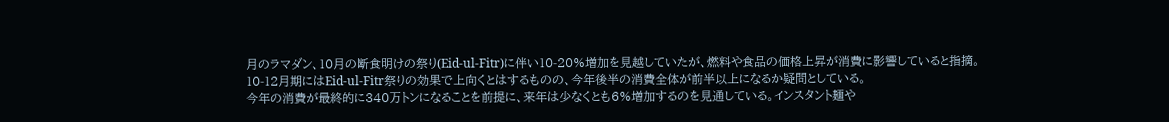月のラマダン、10月の断食明けの祭り(Eid-ul-Fitr)に伴い10-20%増加を見越していたが、燃料や食品の価格上昇が消費に影響していると指摘。10-12月期にはEid-ul-Fitr祭りの効果で上向くとはするものの、今年後半の消費全体が前半以上になるか疑問としている。
今年の消費が最終的に340万トンになることを前提に、来年は少なくとも6%増加するのを見通している。インスタント麺や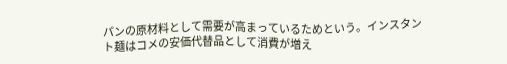パンの原材料として需要が高まっているためという。インスタント麺はコメの安価代替品として消費が増え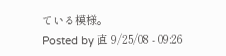ている模様。
Posted by 直 9/25/08 - 09:26